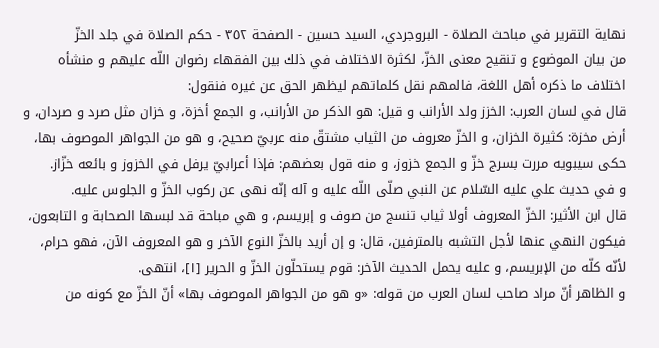نهاية التقرير في مباحث الصلاة - البروجردي، السيد حسين - الصفحة ٣٥٢ - حكم الصلاة في جلد الخزّ
من بيان الموضوع و تنقيح معنى الخزّ، لكثرة الاختلاف في ذلك بين الفقهاء رضوان اللّه عليهم و منشأه اختلاف ما ذكره أهل اللغة، فالمهم نقل كلماتهم ليظهر الحق عن غيره فنقول:
قال في لسان العرب: الخزز ولد الأرانب و قيل: هو الذكر من الأرانب، و الجمع أخزة، و خزان مثل صرد و صردان، و أرض مخزة: كثيرة الخزان، و الخزّ معروف من الثياب مشتقّ منه عربيّ صحيح، و هو من الجواهر الموصوف بها، حكى سيبويه مررت بسرج خزّ و الجمع خزوز، و منه قول بعضهم: فإذا أعرابيّ يرفل في الخزوز و بائعه خزّاز.
و في حديث علي عليه السّلام عن النبي صلّى اللّه عليه و آله إنّه نهى عن ركوب الخزّ و الجلوس عليه.
قال ابن الأثير: الخزّ المعروف أولا ثياب تنسج من صوف و إبريسم، و هي مباحة قد لبسها الصحابة و التابعون، فيكون النهي عنها لأجل التشبه بالمترفين، قال: و إن أريد بالخزّ النوع الآخر و هو المعروف الآن، فهو حرام، لأنّه كلّه من الإبريسم، و عليه يحمل الحديث الآخر: قوم يستحلّون الخزّ و الحرير [١]، انتهى.
و الظاهر أنّ مراد صاحب لسان العرب من قوله: «و هو من الجواهر الموصوف بها» أنّ الخزّ مع كونه من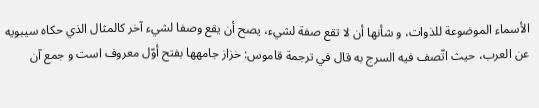الأسماء الموضوعة للذوات، و شأنها أن لا تقع صفة لشيء، يصح أن يقع وصفا لشيء آخر كالمثال الذي حكاه سيبويه عن العرب، حيث اتّصف فيه السرج به قال في ترجمة قاموس: خزاز جامهها بفتح أوّل معروف است و جمع آن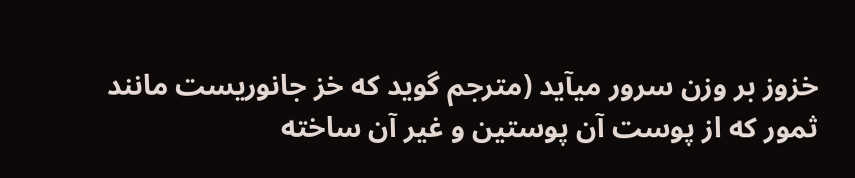خزوز بر وزن سرور ميآيد (مترجم گويد كه خز جانوريست مانند ثمور كه از پوست آن پوستين و غير آن ساخته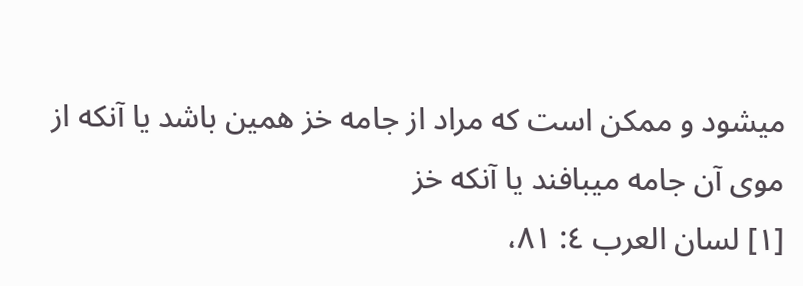ميشود و ممكن است كه مراد از جامه خز همين باشد يا آنكه از موى آن جامه ميبافند يا آنكه خز
[١] لسان العرب ٤: ٨١،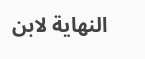النهاية لابن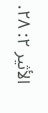الأثير ٢: ٢٨.